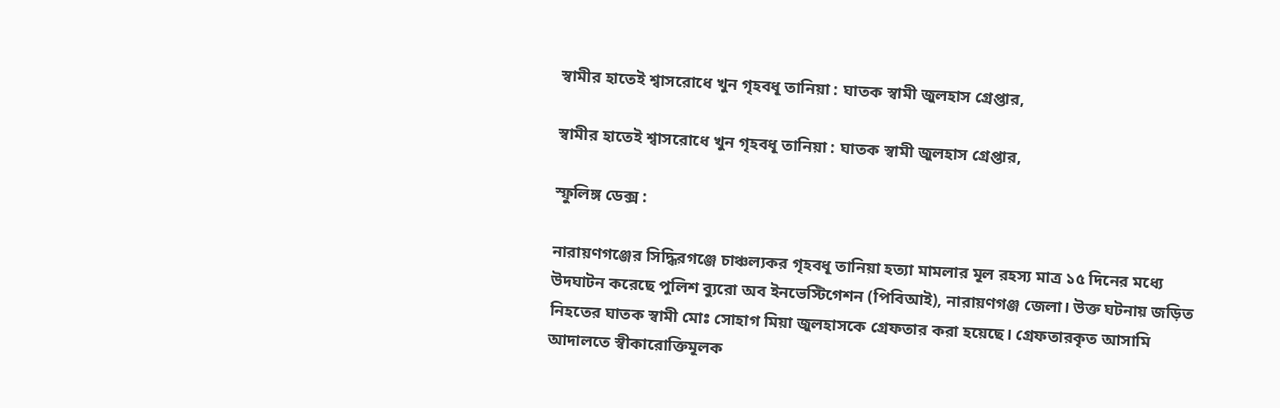স্বামীর হাতেই শ্বাসরোধে খুন গৃহবধূ তানিয়া : ঘাতক স্বামী জুলহাস গ্রেপ্তার,

স্বামীর হাতেই শ্বাসরোধে খুন গৃহবধূ তানিয়া : ঘাতক স্বামী জুলহাস গ্রেপ্তার,

স্ফুলিঙ্গ ডেক্স :

নারায়ণগঞ্জের সিদ্ধিরগঞ্জে চাঞ্চল্যকর গৃহবধূ তানিয়া হত্যা মামলার মূল রহস্য মাত্র ১৫ দিনের মধ্যে উদঘাটন করেছে পুলিশ ব্যুরো অব ইনভেস্টিগেশন (পিবিআই), নারায়ণগঞ্জ জেলা। উক্ত ঘটনায় জড়িত নিহতের ঘাতক স্বামী মোঃ সোহাগ মিয়া জুলহাসকে গ্রেফতার করা হয়েছে। গ্রেফতারকৃত আসামি আদালতে স্বীকারোক্তিমূলক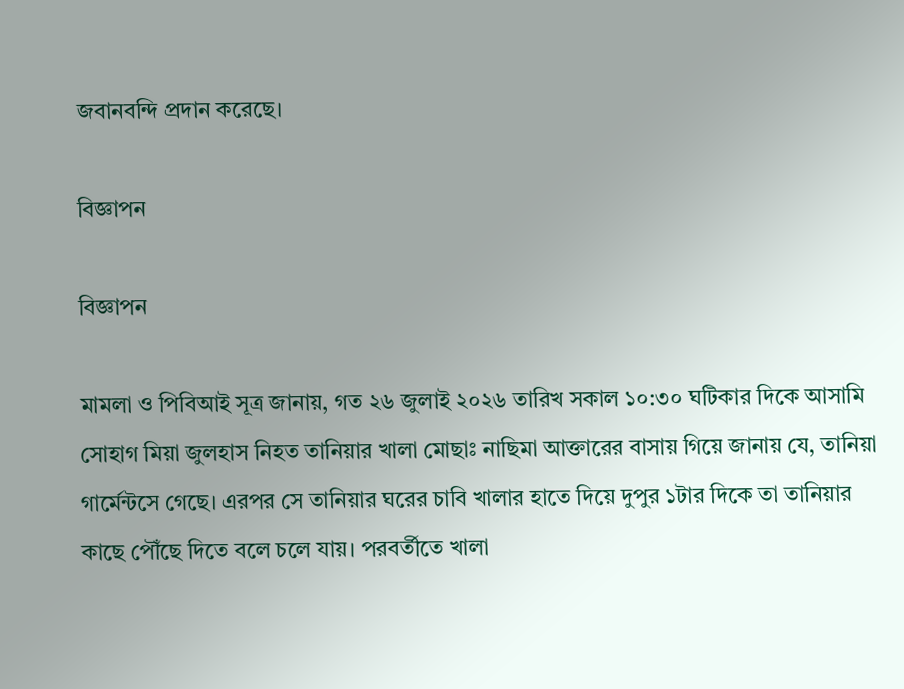জবানবন্দি প্রদান করেছে।

বিজ্ঞাপন

বিজ্ঞাপন

মামলা ও পিবিআই সূত্র জানায়, গত ২৬ জুলাই ২০২৬ তারিখ সকাল ১০:৩০ ঘটিকার দিকে আসামি সোহাগ মিয়া জুলহাস নিহত তানিয়ার খালা মোছাঃ নাছিমা আক্তারের বাসায় গিয়ে জানায় যে, তানিয়া গার্মেন্টসে গেছে। এরপর সে তানিয়ার ঘরের চাবি খালার হাতে দিয়ে দুপুর ১টার দিকে তা তানিয়ার কাছে পৌঁছে দিতে বলে চলে যায়। পরবর্তীতে খালা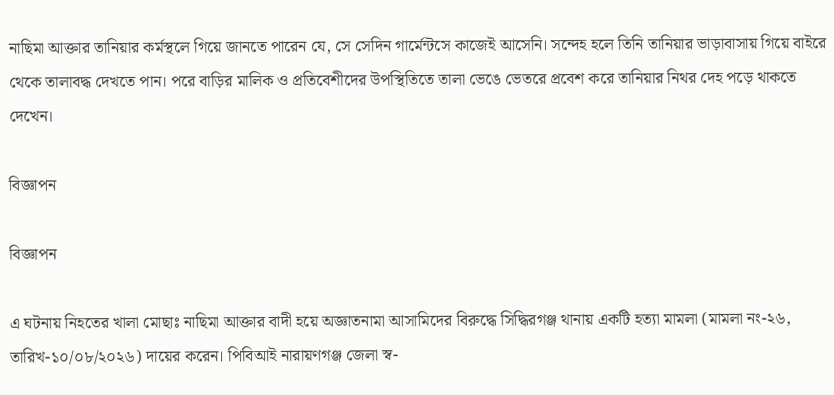নাছিমা আক্তার তানিয়ার কর্মস্থলে গিয়ে জানতে পারেন যে, সে সেদিন গার্মেন্টসে কাজেই আসেনি। সন্দেহ হলে তিনি তানিয়ার ভাড়াবাসায় গিয়ে বাইরে থেকে তালাবদ্ধ দেখতে পান। পরে বাড়ির মালিক ও প্রতিবেশীদের উপস্থিতিতে তালা ভেঙে ভেতরে প্রবেশ করে তানিয়ার নিথর দেহ পড়ে থাকতে দেখেন।

বিজ্ঞাপন

বিজ্ঞাপন

এ ঘটনায় নিহতের খালা মোছাঃ নাছিমা আক্তার বাদী হয়ে অজ্ঞাতনামা আসামিদের বিরুদ্ধে সিদ্ধিরগঞ্জ থানায় একটি হত্যা মামলা (মামলা নং-২৬, তারিখ-১০/০৮/২০২৬) দায়ের করেন। পিবিআই নারায়ণগঞ্জ জেলা স্ব-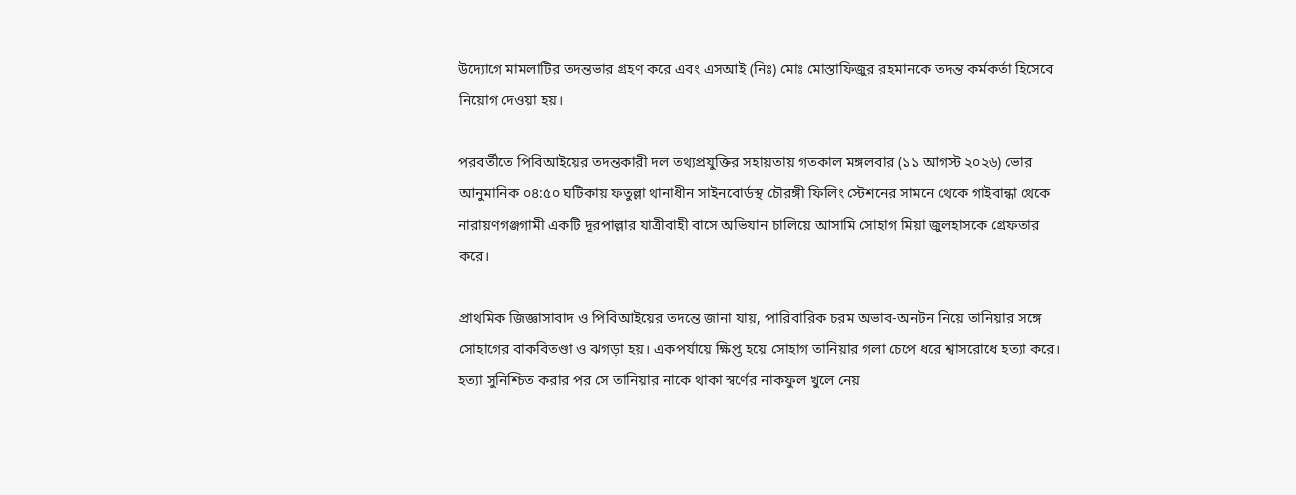উদ্যোগে মামলাটির তদন্তভার গ্রহণ করে এবং এসআই (নিঃ) মোঃ মোস্তাফিজুর রহমানকে তদন্ত কর্মকর্তা হিসেবে নিয়োগ দেওয়া হয়।

পরবর্তীতে পিবিআইয়ের তদন্তকারী দল তথ্যপ্রযুক্তির সহায়তায় গতকাল মঙ্গলবার (১১ আগস্ট ২০২৬) ভোর আনুমানিক ০৪:৫০ ঘটিকায় ফতুল্লা থানাধীন সাইনবোর্ডস্থ চৌরঙ্গী ফিলিং স্টেশনের সামনে থেকে গাইবান্ধা থেকে নারায়ণগঞ্জগামী একটি দূরপাল্লার যাত্রীবাহী বাসে অভিযান চালিয়ে আসামি সোহাগ মিয়া জুলহাসকে গ্রেফতার করে।

প্রাথমিক জিজ্ঞাসাবাদ ও পিবিআইয়ের তদন্তে জানা যায়, পারিবারিক চরম অভাব-অনটন নিয়ে তানিয়ার সঙ্গে সোহাগের বাকবিতণ্ডা ও ঝগড়া হয়। একপর্যায়ে ক্ষিপ্ত হয়ে সোহাগ তানিয়ার গলা চেপে ধরে শ্বাসরোধে হত্যা করে। হত্যা সুনিশ্চিত করার পর সে তানিয়ার নাকে থাকা স্বর্ণের নাকফুল খুলে নেয়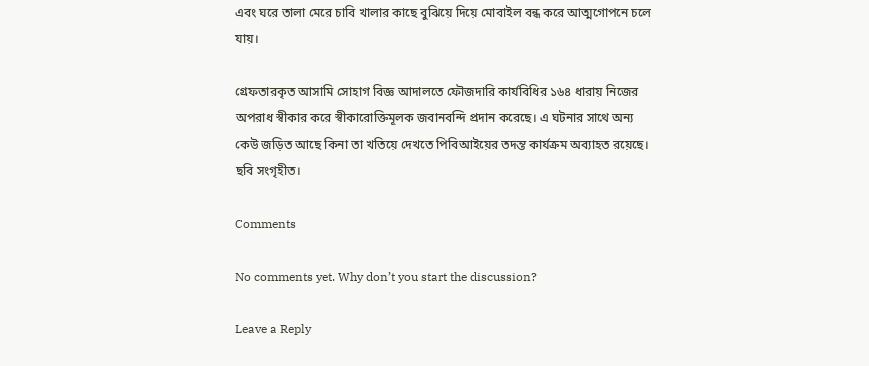এবং ঘরে তালা মেরে চাবি খালার কাছে বুঝিয়ে দিয়ে মোবাইল বন্ধ করে আত্মগোপনে চলে যায়।

গ্রেফতারকৃত আসামি সোহাগ বিজ্ঞ আদালতে ফৌজদারি কার্যবিধির ১৬৪ ধারায় নিজের অপরাধ স্বীকার করে স্বীকারোক্তিমূলক জবানবন্দি প্রদান করেছে। এ ঘটনার সাথে অন্য কেউ জড়িত আছে কিনা তা খতিয়ে দেখতে পিবিআইয়ের তদন্ত কার্যক্রম অব্যাহত রয়েছে। ছবি সংগৃহীত।

Comments

No comments yet. Why don’t you start the discussion?

Leave a Reply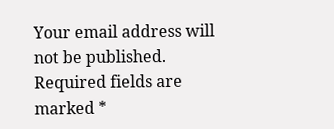Your email address will not be published. Required fields are marked *